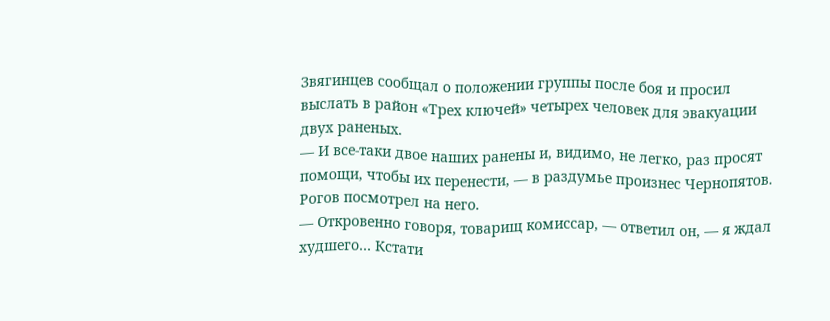Звягинцев сообщал о положении группы после боя и просил выслать в район «Трех ключей» четырех человек для эвакуации двух раненых.
— И все-таки двое наших ранены и, видимо, не легко, раз просят помощи, чтобы их перенести, — в раздумье произнес Чернопятов.
Рогов посмотрел на него.
— Откровенно говоря, товарищ комиссар, — ответил он, — я ждал худшего… Кстати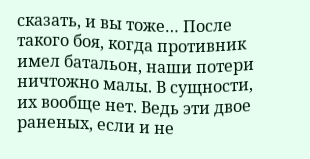сказать, и вы тоже… После такого боя, когда противник имел батальон, наши потери ничтожно малы. В сущности, их вообще нет. Ведь эти двое раненых, если и не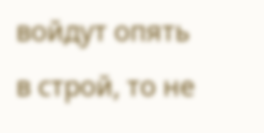войдут опять в строй, то не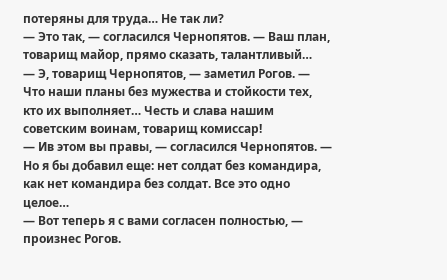потеряны для труда… Не так ли?
— Это так, — согласился Чернопятов. — Ваш план, товарищ майор, прямо сказать, талантливый…
— Э, товарищ Чернопятов, — заметил Рогов. — Что наши планы без мужества и стойкости тех, кто их выполняет… Честь и слава нашим советским воинам, товарищ комиссар!
— Ив этом вы правы, — согласился Чернопятов. — Но я бы добавил еще: нет солдат без командира, как нет командира без солдат. Все это одно целое…
— Вот теперь я с вами согласен полностью, — произнес Рогов.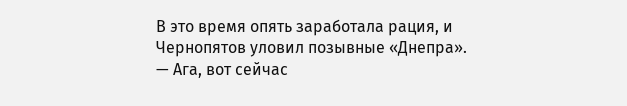В это время опять заработала рация, и Чернопятов уловил позывные «Днепра».
— Ага, вот сейчас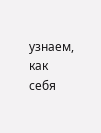узнаем, как себя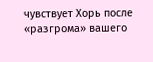чувствует Хорь после «разгрома» вашего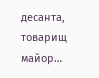десанта, товарищ майор…